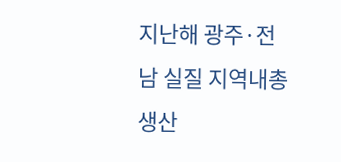지난해 광주·전남 실질 지역내총생산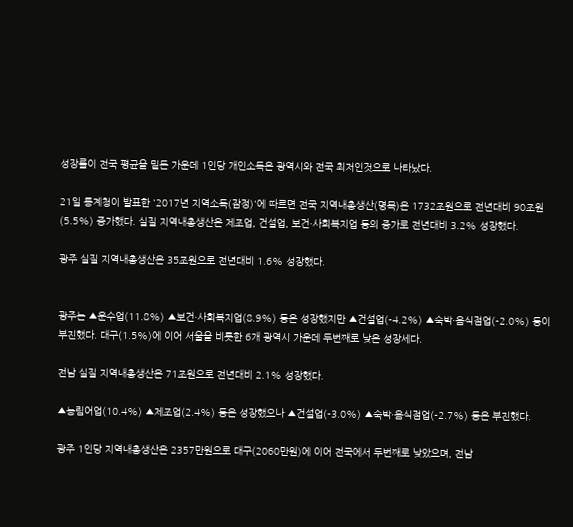성장률이 전국 평균을 밑돈 가운데 1인당 개인소득은 광역시와 전국 최저인것으로 나타났다.

21일 통계청이 발표한 '2017년 지역소득(잠정)'에 따르면 전국 지역내총생산(명목)은 1732조원으로 전년대비 90조원(5.5%) 증가했다. 실질 지역내총생산은 제조업, 건설업, 보건·사회복지업 등의 증가로 전년대비 3.2% 성장했다.

광주 실질 지역내총생산은 35조원으로 전년대비 1.6% 성장했다.


광주는 ▲운수업(11.8%) ▲보건·사회복지업(8.9%) 등은 성장했지만 ▲건설업(-4.2%) ▲숙박·음식점업(-2.0%) 등이 부진했다. 대구(1.5%)에 이어 서울을 비롯한 6개 광역시 가운데 두번째로 낮은 성장세다.

전남 실질 지역내총생산은 71조원으로 전년대비 2.1% 성장했다.

▲농림어업(10.4%) ▲제조업(2.4%) 등은 성장했으나 ▲건설업(-3.0%) ▲숙박·음식점업(-2.7%) 등은 부진했다.

광주 1인당 지역내총생산은 2357만원으로 대구(2060만원)에 이어 전국에서 두번째로 낮았으며, 전남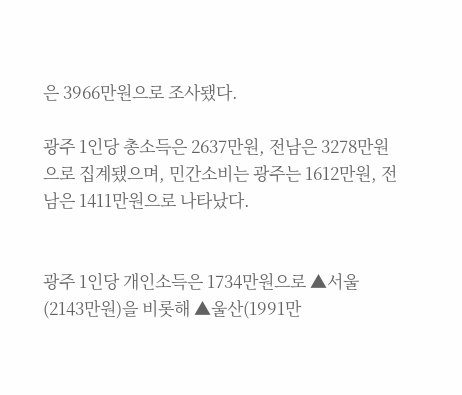은 3966만원으로 조사됐다.

광주 1인당 총소득은 2637만원, 전남은 3278만원으로 집계됐으며, 민간소비는 광주는 1612만원, 전남은 1411만원으로 나타났다.


광주 1인당 개인소득은 1734만원으로 ▲서울(2143만원)을 비롯해 ▲울산(1991만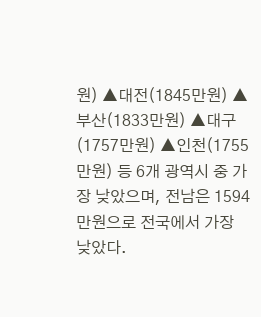원) ▲대전(1845만원) ▲부산(1833만원) ▲대구(1757만원) ▲인천(1755만원) 등 6개 광역시 중 가장 낮았으며, 전남은 1594만원으로 전국에서 가장 낮았다.